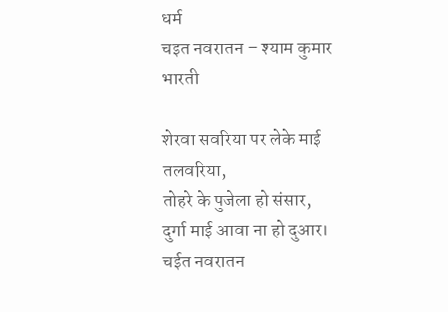धर्म
चइत नवरातन – श्याम कुमार भारती

शेरवा सवरिया पर लेके माई तलवरिया,
तोहरे के पुजेला हो संसार,
दुर्गा माई आवा ना हो दुआर।
चईत नवरातन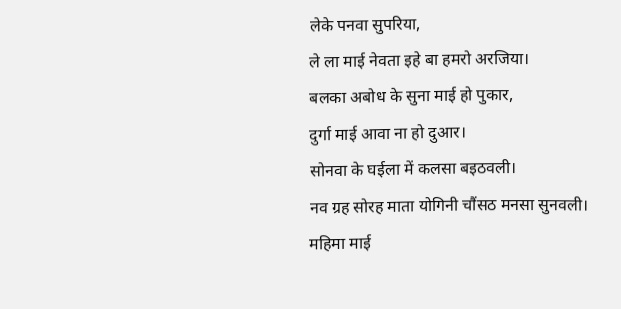लेके पनवा सुपरिया,
ले ला माई नेवता इहे बा हमरो अरजिया।
बलका अबोध के सुना माई हो पुकार,
दुर्गा माई आवा ना हो दुआर।
सोनवा के घईला में कलसा बइठवली।
नव ग्रह सोरह माता योगिनी चौंसठ मनसा सुनवली।
महिमा माई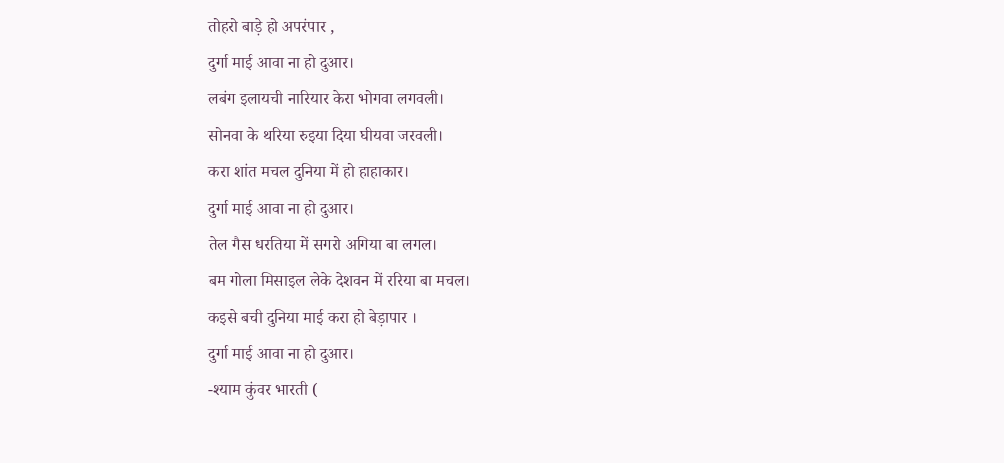तोहरो बाड़े हो अपरंपार ,
दुर्गा माई आवा ना हो दुआर।
लबंग इलायची नारियार केरा भोगवा लगवली।
सोनवा के थरिया रुइया दिया घीयवा जरवली।
करा शांत मचल दुनिया में हो हाहाकार।
दुर्गा माई आवा ना हो दुआर।
तेल गैस धरतिया में सगरो अगिया बा लगल।
बम गोला मिसाइल लेके देशवन में ररिया बा मचल।
कइसे बची दुनिया माई करा हो बेड़ापार ।
दुर्गा माई आवा ना हो दुआर।
-श्याम कुंवर भारती (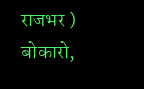राजभर )
बोकारो,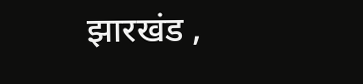झारखंड ,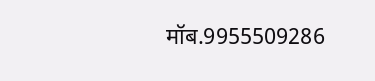मॉब.9955509286